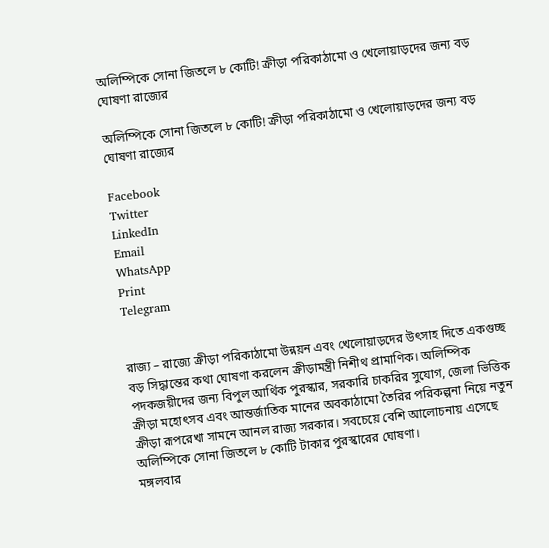অলিম্পিকে সোনা জিতলে ৮ কোটি! ক্রীড়া পরিকাঠামো ও খেলোয়াড়দের জন্য বড় ঘোষণা রাজ্যের

অলিম্পিকে সোনা জিতলে ৮ কোটি! ক্রীড়া পরিকাঠামো ও খেলোয়াড়দের জন্য বড় ঘোষণা রাজ্যের

Facebook
Twitter
LinkedIn
Email
WhatsApp
Print
Telegram


রাজ্য – রাজ্যে ক্রীড়া পরিকাঠামো উন্নয়ন এবং খেলোয়াড়দের উৎসাহ দিতে একগুচ্ছ বড় সিদ্ধান্তের কথা ঘোষণা করলেন ক্রীড়ামন্ত্রী নিশীথ প্রামাণিক। অলিম্পিক পদকজয়ীদের জন্য বিপুল আর্থিক পুরস্কার, সরকারি চাকরির সুযোগ, জেলা ভিত্তিক ক্রীড়া মহোৎসব এবং আন্তর্জাতিক মানের অবকাঠামো তৈরির পরিকল্পনা নিয়ে নতুন ক্রীড়া রূপরেখা সামনে আনল রাজ্য সরকার। সবচেয়ে বেশি আলোচনায় এসেছে অলিম্পিকে সোনা জিতলে ৮ কোটি টাকার পুরস্কারের ঘোষণা।
মঙ্গলবার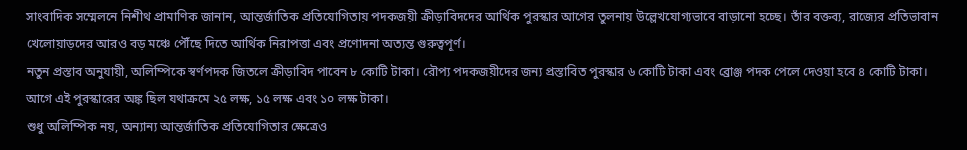সাংবাদিক সম্মেলনে নিশীথ প্রামাণিক জানান, আন্তর্জাতিক প্রতিযোগিতায় পদকজয়ী ক্রীড়াবিদদের আর্থিক পুরস্কার আগের তুলনায় উল্লেখযোগ্যভাবে বাড়ানো হচ্ছে। তাঁর বক্তব্য, রাজ্যের প্রতিভাবান খেলোয়াড়দের আরও বড় মঞ্চে পৌঁছে দিতে আর্থিক নিরাপত্তা এবং প্রণোদনা অত্যন্ত গুরুত্বপূর্ণ।
নতুন প্রস্তাব অনুযায়ী, অলিম্পিকে স্বর্ণপদক জিতলে ক্রীড়াবিদ পাবেন ৮ কোটি টাকা। রৌপ্য পদকজয়ীদের জন্য প্রস্তাবিত পুরস্কার ৬ কোটি টাকা এবং ব্রোঞ্জ পদক পেলে দেওয়া হবে ৪ কোটি টাকা। আগে এই পুরস্কারের অঙ্ক ছিল যথাক্রমে ২৫ লক্ষ, ১৫ লক্ষ এবং ১০ লক্ষ টাকা।
শুধু অলিম্পিক নয়, অন্যান্য আন্তর্জাতিক প্রতিযোগিতার ক্ষেত্রেও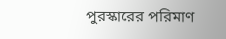পুরস্কারের পরিমাণ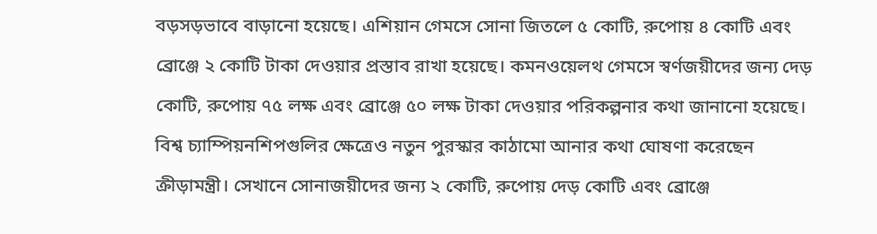বড়সড়ভাবে বাড়ানো হয়েছে। এশিয়ান গেমসে সোনা জিতলে ৫ কোটি, রুপোয় ৪ কোটি এবং ব্রোঞ্জে ২ কোটি টাকা দেওয়ার প্রস্তাব রাখা হয়েছে। কমনওয়েলথ গেমসে স্বর্ণজয়ীদের জন্য দেড় কোটি, রুপোয় ৭৫ লক্ষ এবং ব্রোঞ্জে ৫০ লক্ষ টাকা দেওয়ার পরিকল্পনার কথা জানানো হয়েছে।
বিশ্ব চ্যাম্পিয়নশিপগুলির ক্ষেত্রেও নতুন পুরস্কার কাঠামো আনার কথা ঘোষণা করেছেন ক্রীড়ামন্ত্রী। সেখানে সোনাজয়ীদের জন্য ২ কোটি, রুপোয় দেড় কোটি এবং ব্রোঞ্জে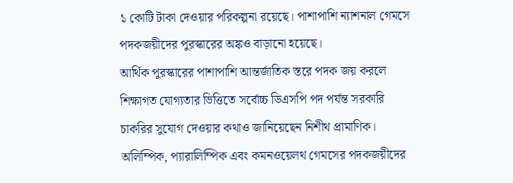১ কোটি টাকা দেওয়ার পরিকল্পনা রয়েছে। পাশাপাশি ন্যাশনাল গেমসে পদকজয়ীদের পুরস্কারের অঙ্কও বাড়ানো হয়েছে।
আর্থিক পুরস্কারের পাশাপাশি আন্তর্জাতিক স্তরে পদক জয় করলে শিক্ষাগত যোগ্যতার ভিত্তিতে সর্বোচ্চ ডিএসপি পদ পর্যন্ত সরকারি চাকরির সুযোগ দেওয়ার কথাও জানিয়েছেন নিশীথ প্রামাণিক। অলিম্পিক, প্যারালিম্পিক এবং কমনওয়েলথ গেমসের পদকজয়ীদের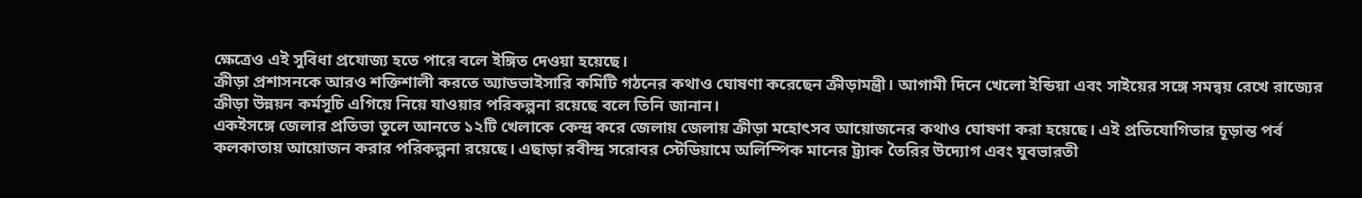ক্ষেত্রেও এই সুবিধা প্রযোজ্য হতে পারে বলে ইঙ্গিত দেওয়া হয়েছে।
ক্রীড়া প্রশাসনকে আরও শক্তিশালী করতে অ্যাডভাইসারি কমিটি গঠনের কথাও ঘোষণা করেছেন ক্রীড়ামন্ত্রী। আগামী দিনে খেলো ইন্ডিয়া এবং সাইয়ের সঙ্গে সমন্বয় রেখে রাজ্যের ক্রীড়া উন্নয়ন কর্মসূচি এগিয়ে নিয়ে যাওয়ার পরিকল্পনা রয়েছে বলে তিনি জানান।
একইসঙ্গে জেলার প্রতিভা তুলে আনতে ১২টি খেলাকে কেন্দ্র করে জেলায় জেলায় ক্রীড়া মহোৎসব আয়োজনের কথাও ঘোষণা করা হয়েছে। এই প্রতিযোগিতার চূড়ান্ত পর্ব কলকাতায় আয়োজন করার পরিকল্পনা রয়েছে। এছাড়া রবীন্দ্র সরোবর স্টেডিয়ামে অলিম্পিক মানের ট্র্যাক তৈরির উদ্যোগ এবং যুবভারতী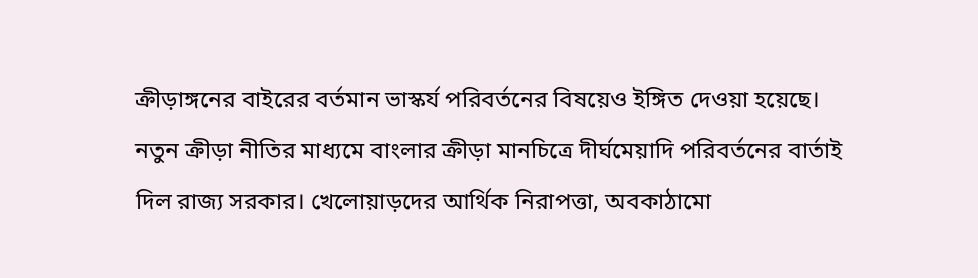ক্রীড়াঙ্গনের বাইরের বর্তমান ভাস্কর্য পরিবর্তনের বিষয়েও ইঙ্গিত দেওয়া হয়েছে।
নতুন ক্রীড়া নীতির মাধ্যমে বাংলার ক্রীড়া মানচিত্রে দীর্ঘমেয়াদি পরিবর্তনের বার্তাই দিল রাজ্য সরকার। খেলোয়াড়দের আর্থিক নিরাপত্তা, অবকাঠামো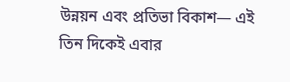উন্নয়ন এবং প্রতিভা বিকাশ— এই তিন দিকেই এবার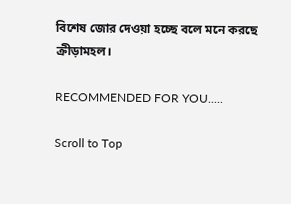বিশেষ জোর দেওয়া হচ্ছে বলে মনে করছে ক্রীড়ামহল।

RECOMMENDED FOR YOU.....

Scroll to Top